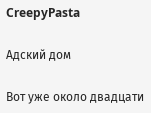CreepyPasta

Адский дом

Вот уже около двадцати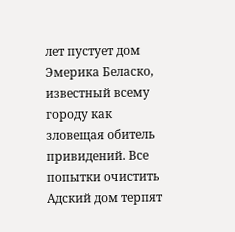лет пустует дом Эмерика Беласко, известный всему городу как зловещая обитель привидений. Все попытки очистить Адский дом терпят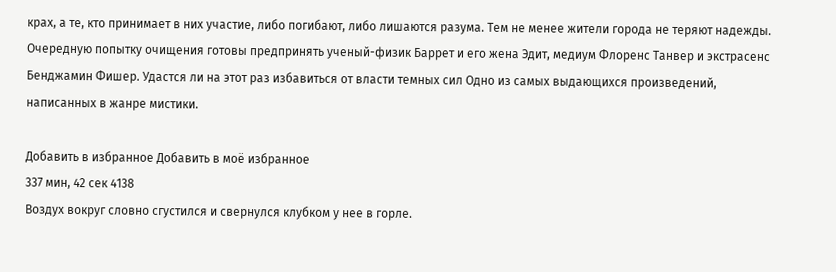крах, а те, кто принимает в них участие, либо погибают, либо лишаются разума. Тем не менее жители города не теряют надежды. Очередную попытку очищения готовы предпринять ученый-физик Баррет и его жена Эдит, медиум Флоренс Танвер и экстрасенс Бенджамин Фишер. Удастся ли на этот раз избавиться от власти темных сил Одно из самых выдающихся произведений, написанных в жанре мистики.

Добавить в избранное Добавить в моё избранное
337 мин, 42 сек 4138
Воздух вокруг словно сгустился и свернулся клубком у нее в горле.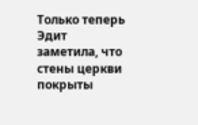Только теперь Эдит заметила, что стены церкви покрыты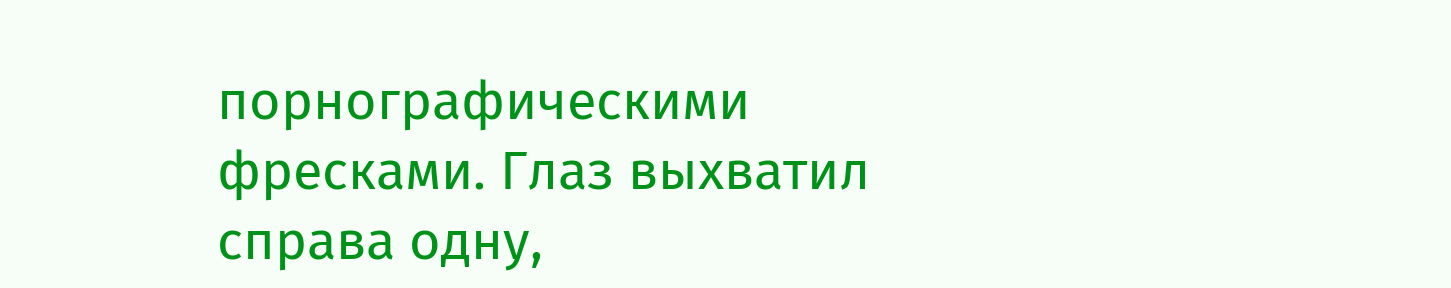порнографическими фресками. Глаз выхватил справа одну,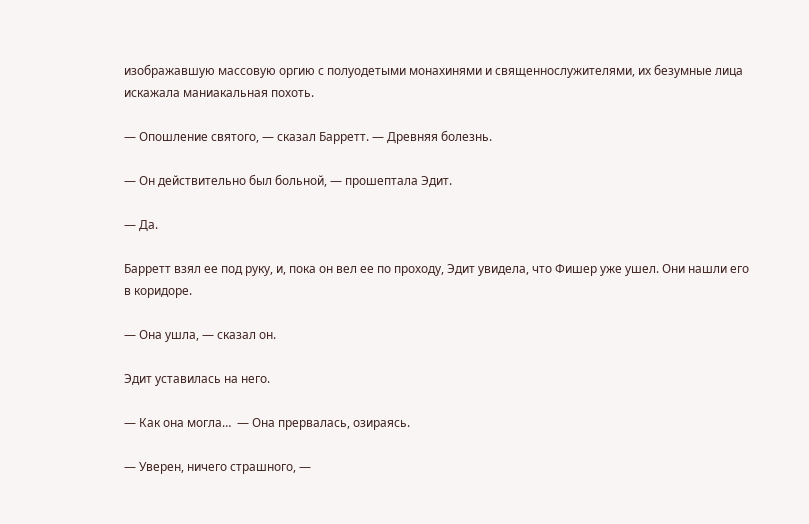изображавшую массовую оргию с полуодетыми монахинями и священнослужителями, их безумные лица искажала маниакальная похоть.

— Опошление святого, — сказал Барретт. — Древняя болезнь.

— Он действительно был больной, — прошептала Эдит.

— Да.

Барретт взял ее под руку, и, пока он вел ее по проходу, Эдит увидела, что Фишер уже ушел. Они нашли его в коридоре.

— Она ушла, — сказал он.

Эдит уставилась на него.

— Как она могла…  — Она прервалась, озираясь.

— Уверен, ничего страшного, —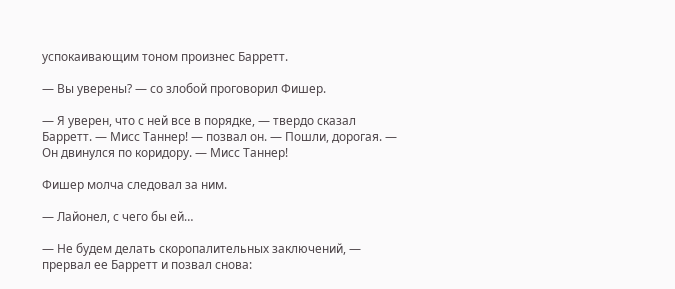успокаивающим тоном произнес Барретт.

— Вы уверены? — со злобой проговорил Фишер.

— Я уверен, что с ней все в порядке, — твердо сказал Барретт. — Мисс Таннер! — позвал он. — Пошли, дорогая. — Он двинулся по коридору. — Мисс Таннер!

Фишер молча следовал за ним.

— Лайонел, с чего бы ей…

— Не будем делать скоропалительных заключений, — прервал ее Барретт и позвал снова: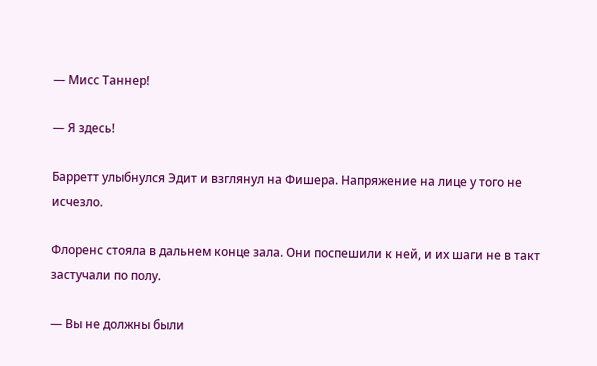— Мисс Таннер!

— Я здесь!

Барретт улыбнулся Эдит и взглянул на Фишера. Напряжение на лице у того не исчезло.

Флоренс стояла в дальнем конце зала. Они поспешили к ней, и их шаги не в такт застучали по полу.

— Вы не должны были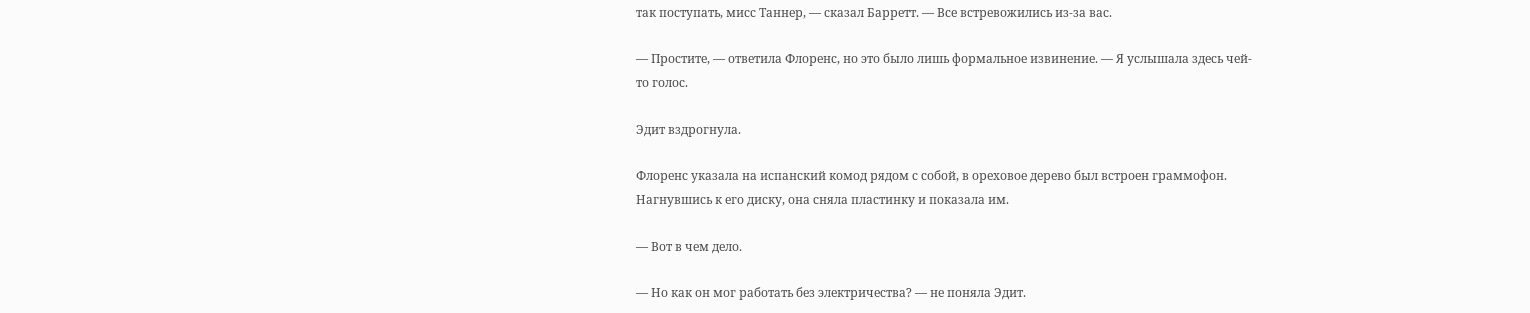так поступать, мисс Таннер, — сказал Барретт. — Все встревожились из-за вас.

— Простите, — ответила Флоренс, но это было лишь формальное извинение. — Я услышала здесь чей-то голос.

Эдит вздрогнула.

Флоренс указала на испанский комод рядом с собой, в ореховое дерево был встроен граммофон. Нагнувшись к его диску, она сняла пластинку и показала им.

— Вот в чем дело.

— Но как он мог работать без электричества? — не поняла Эдит.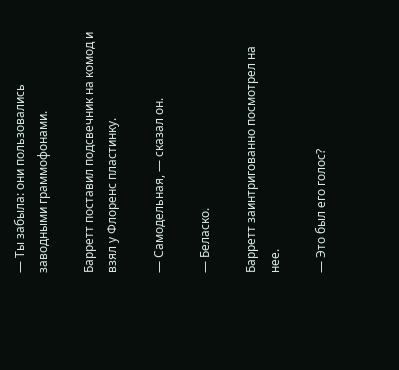— Ты забыла: они пользовались заводными граммофонами.

Барретт поставил подсвечник на комод и взял у Флоренс пластинку.

— Самодельная, — сказал он.

— Беласко.

Барретт заинтригованно посмотрел на нее.

— Это был его голос?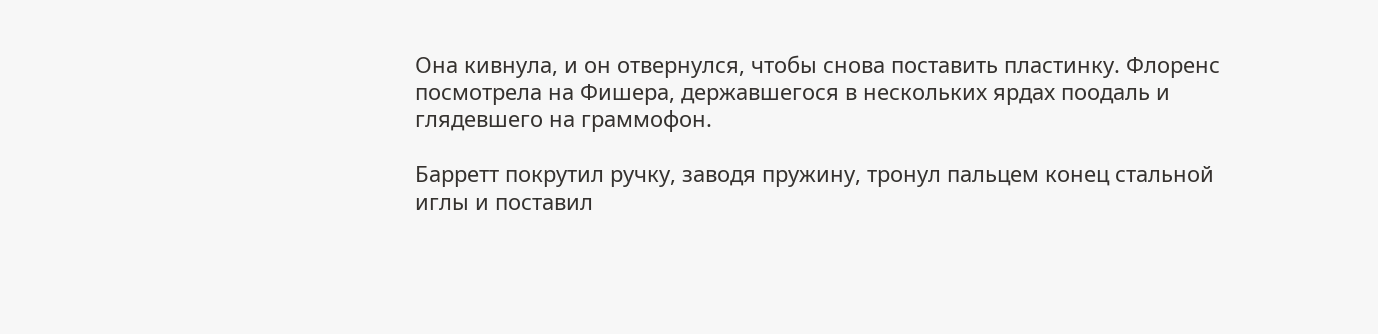Она кивнула, и он отвернулся, чтобы снова поставить пластинку. Флоренс посмотрела на Фишера, державшегося в нескольких ярдах поодаль и глядевшего на граммофон.

Барретт покрутил ручку, заводя пружину, тронул пальцем конец стальной иглы и поставил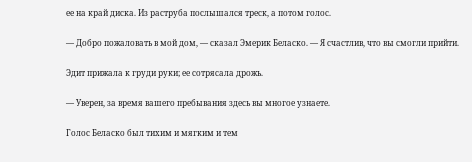ее на край диска. Из раструба послышался треск, а потом голос.

— Добро пожаловать в мой дом, — сказал Эмерик Беласко. — Я счастлив, что вы смогли прийти.

Эдит прижала к груди руки; ее сотрясала дрожь.

— Уверен, за время вашего пребывания здесь вы многое узнаете.

Голос Беласко был тихим и мягким и тем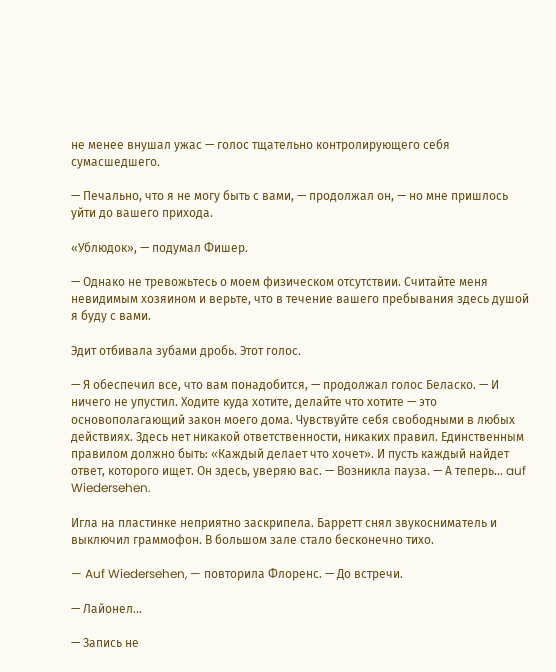не менее внушал ужас — голос тщательно контролирующего себя сумасшедшего.

— Печально, что я не могу быть с вами, — продолжал он, — но мне пришлось уйти до вашего прихода.

«Ублюдок», — подумал Фишер.

— Однако не тревожьтесь о моем физическом отсутствии. Считайте меня невидимым хозяином и верьте, что в течение вашего пребывания здесь душой я буду с вами.

Эдит отбивала зубами дробь. Этот голос.

— Я обеспечил все, что вам понадобится, — продолжал голос Беласко. — И ничего не упустил. Ходите куда хотите, делайте что хотите — это основополагающий закон моего дома. Чувствуйте себя свободными в любых действиях. Здесь нет никакой ответственности, никаких правил. Единственным правилом должно быть: «Каждый делает что хочет». И пусть каждый найдет ответ, которого ищет. Он здесь, уверяю вас. — Возникла пауза. — А теперь… auf Wiedersehen.

Игла на пластинке неприятно заскрипела. Барретт снял звукосниматель и выключил граммофон. В большом зале стало бесконечно тихо.

— Auf Wiedersehen, — повторила Флоренс. — До встречи.

— Лайонел…

— Запись не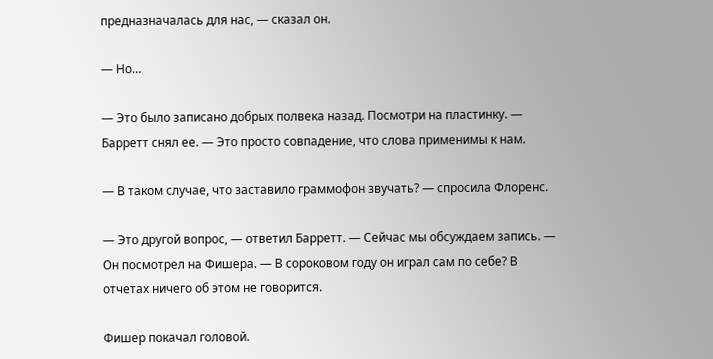предназначалась для нас, — сказал он.

— Но…

— Это было записано добрых полвека назад. Посмотри на пластинку. — Барретт снял ее. — Это просто совпадение, что слова применимы к нам.

— В таком случае, что заставило граммофон звучать? — спросила Флоренс.

— Это другой вопрос, — ответил Барретт. — Сейчас мы обсуждаем запись. — Он посмотрел на Фишера. — В сороковом году он играл сам по себе? В отчетах ничего об этом не говорится.

Фишер покачал головой.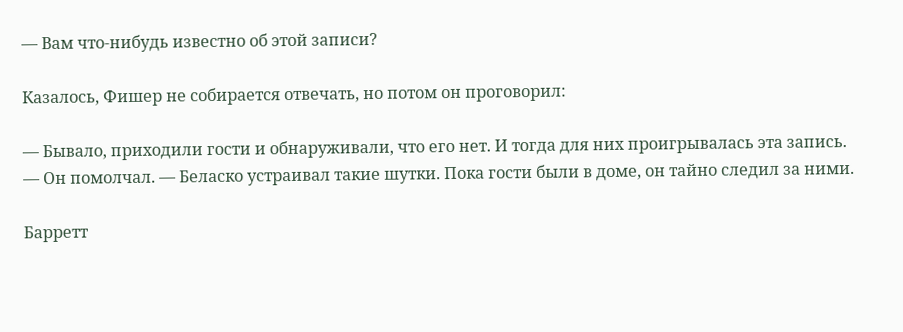— Вам что-нибудь известно об этой записи?

Казалось, Фишер не собирается отвечать, но потом он проговорил:

— Бывало, приходили гости и обнаруживали, что его нет. И тогда для них проигрывалась эта запись. — Он помолчал. — Беласко устраивал такие шутки. Пока гости были в доме, он тайно следил за ними.

Барретт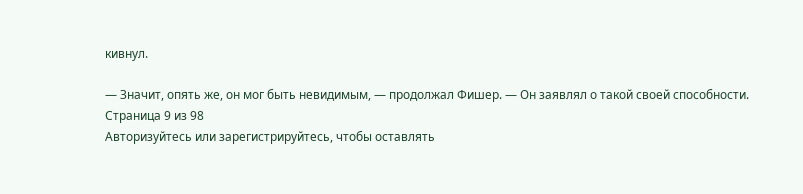кивнул.

— Значит, опять же, он мог быть невидимым, — продолжал Фишер. — Он заявлял о такой своей способности.
Страница 9 из 98
Авторизуйтесь или зарегистрируйтесь, чтобы оставлять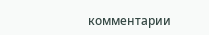комментарии